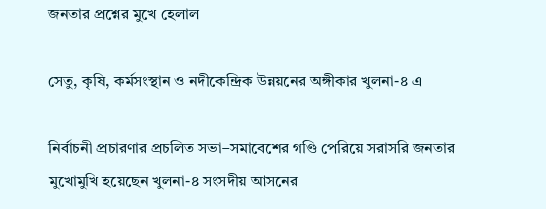জনতার প্রশ্নের মুখে হেলাল

সেতু, কৃষি, কর্মসংস্থান ও নদীকেন্দ্রিক উন্নয়নের অঙ্গীকার খুলনা-৪ এ

নির্বাচনী প্রচারণার প্রচলিত সভা–সমাবেশের গণ্ডি পেরিয়ে সরাসরি জনতার মুখোমুখি হয়েছেন খুলনা-৪ সংসদীয় আসনের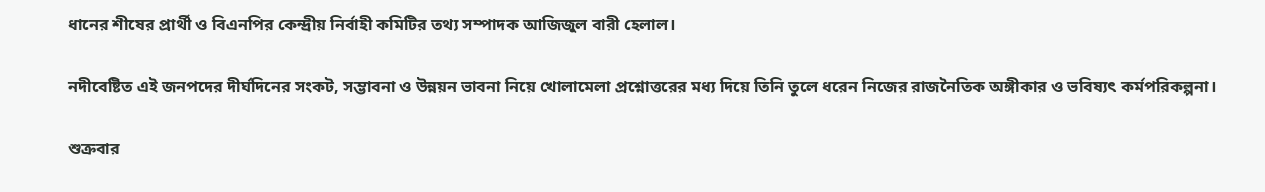ধানের শীষের প্রার্থী ও বিএনপির কেন্দ্রীয় নির্বাহী কমিটির তথ্য সম্পাদক আজিজুল বারী হেলাল।

নদীবেষ্টিত এই জনপদের দীর্ঘদিনের সংকট, সম্ভাবনা ও উন্নয়ন ভাবনা নিয়ে খোলামেলা প্রশ্নোত্তরের মধ্য দিয়ে তিনি তুলে ধরেন নিজের রাজনৈতিক অঙ্গীকার ও ভবিষ্যৎ কর্মপরিকল্পনা।

শুক্রবার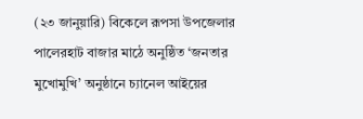(২৩ জানুয়ারি) বিকেলে রূপসা উপজেলার পালেরহাট বাজার মাঠে অনুষ্ঠিত ‘জনতার মুখোমুখি’ অনুষ্ঠানে চ্যানেল আইয়ের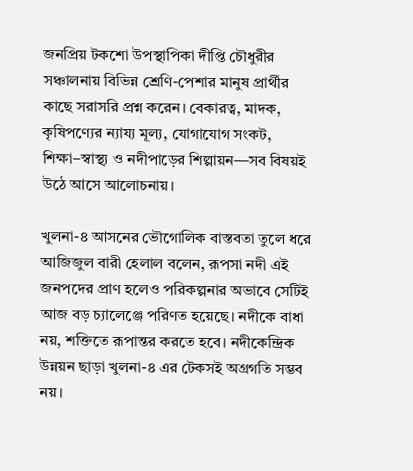জনপ্রিয় টকশো উপস্থাপিকা দীপ্তি চৌধুরীর সঞ্চালনায় বিভিন্ন শ্রেণি-পেশার মানুষ প্রার্থীর কাছে সরাসরি প্রশ্ন করেন। বেকারত্ব, মাদক, কৃষিপণ্যের ন্যায্য মূল্য, যোগাযোগ সংকট, শিক্ষা–স্বাস্থ্য ও নদীপাড়ের শিল্পায়ন—সব বিষয়ই উঠে আসে আলোচনায়।

খুলনা-৪ আসনের ভৌগোলিক বাস্তবতা তুলে ধরে আজিজুল বারী হেলাল বলেন, রূপসা নদী এই জনপদের প্রাণ হলেও পরিকল্পনার অভাবে সেটিই আজ বড় চ্যালেঞ্জে পরিণত হয়েছে। নদীকে বাধা নয়, শক্তিতে রূপান্তর করতে হবে। নদীকেন্দ্রিক উন্নয়ন ছাড়া খুলনা-৪ এর টেকসই অগ্রগতি সম্ভব নয়।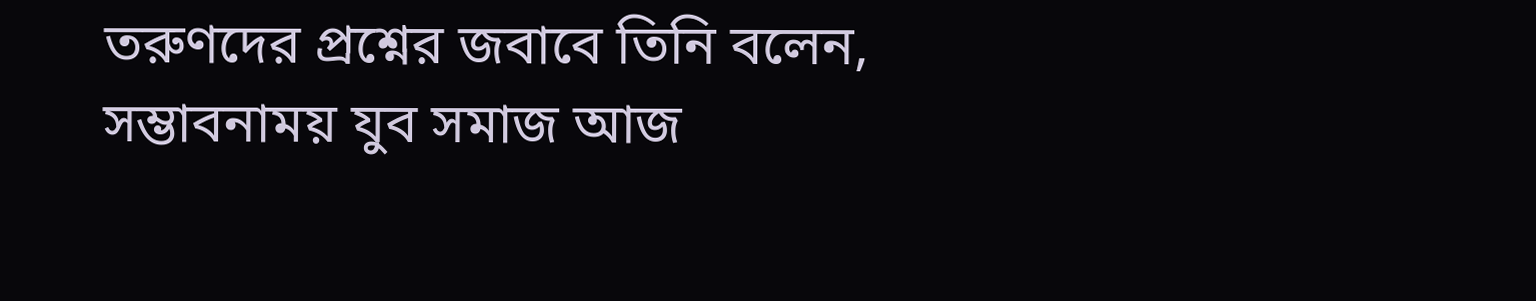তরুণদের প্রশ্নের জবাবে তিনি বলেন, সম্ভাবনাময় যুব সমাজ আজ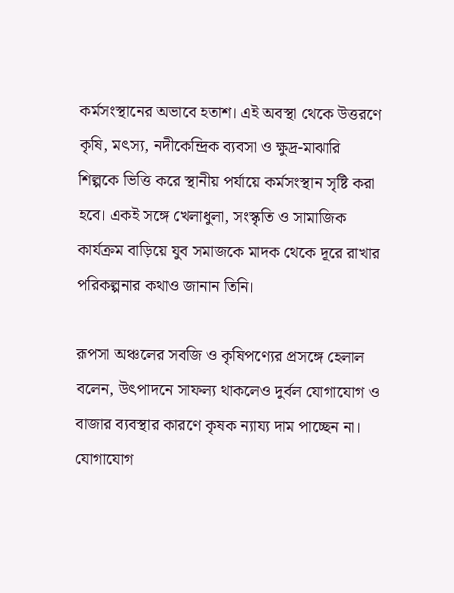কর্মসংস্থানের অভাবে হতাশ। এই অবস্থা থেকে উত্তরণে কৃষি, মৎস্য, নদীকেন্দ্রিক ব্যবসা ও ক্ষুদ্র-মাঝারি শিল্পকে ভিত্তি করে স্থানীয় পর্যায়ে কর্মসংস্থান সৃষ্টি করা হবে। একই সঙ্গে খেলাধুলা, সংস্কৃতি ও সামাজিক কার্যক্রম বাড়িয়ে যুব সমাজকে মাদক থেকে দূরে রাখার পরিকল্পনার কথাও জানান তিনি।

রূপসা অঞ্চলের সবজি ও কৃষিপণ্যের প্রসঙ্গে হেলাল বলেন, উৎপাদনে সাফল্য থাকলেও দুর্বল যোগাযোগ ও বাজার ব্যবস্থার কারণে কৃষক ন্যায্য দাম পাচ্ছেন না। যোগাযোগ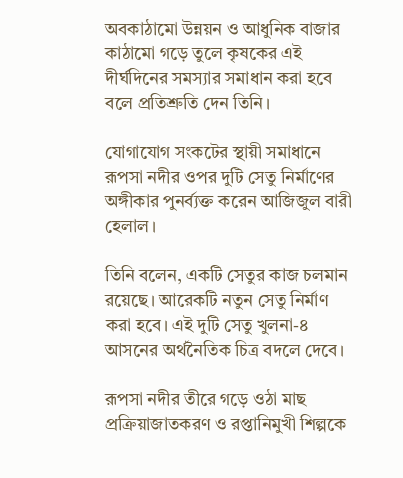অবকাঠামো উন্নয়ন ও আধুনিক বাজার কাঠামো গড়ে তুলে কৃষকের এই দীর্ঘদিনের সমস্যার সমাধান করা হবে বলে প্রতিশ্রুতি দেন তিনি।

যোগাযোগ সংকটের স্থায়ী সমাধানে রূপসা নদীর ওপর দুটি সেতু নির্মাণের অঙ্গীকার পুনর্ব্যক্ত করেন আজিজুল বারী হেলাল।

তিনি বলেন, একটি সেতুর কাজ চলমান রয়েছে। আরেকটি নতুন সেতু নির্মাণ করা হবে। এই দুটি সেতু খুলনা-৪ আসনের অর্থনৈতিক চিত্র বদলে দেবে।

রূপসা নদীর তীরে গড়ে ওঠা মাছ প্রক্রিয়াজাতকরণ ও রপ্তানিমুখী শিল্পকে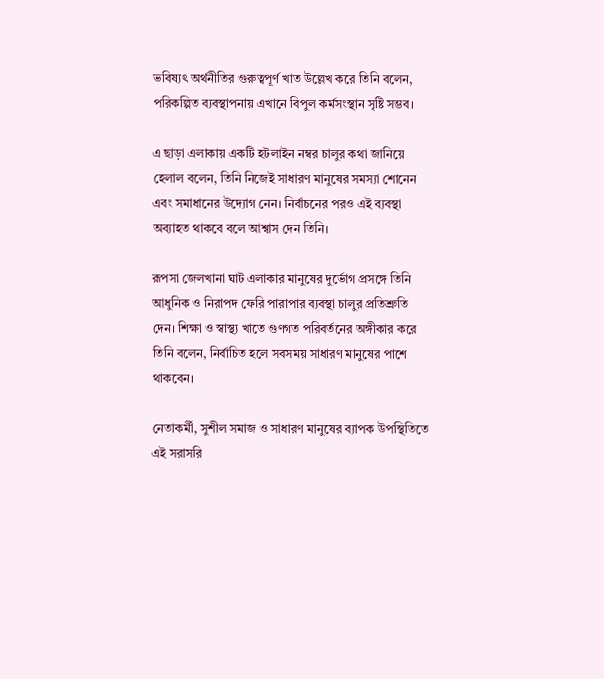ভবিষ্যৎ অর্থনীতির গুরুত্বপূর্ণ খাত উল্লেখ করে তিনি বলেন, পরিকল্পিত ব্যবস্থাপনায় এখানে বিপুল কর্মসংস্থান সৃষ্টি সম্ভব।

এ ছাড়া এলাকায় একটি হটলাইন নম্বর চালুর কথা জানিয়ে হেলাল বলেন, তিনি নিজেই সাধারণ মানুষের সমস্যা শোনেন এবং সমাধানের উদ্যোগ নেন। নির্বাচনের পরও এই ব্যবস্থা অব্যাহত থাকবে বলে আশ্বাস দেন তিনি।

রূপসা জেলখানা ঘাট এলাকার মানুষের দুর্ভোগ প্রসঙ্গে তিনি আধুনিক ও নিরাপদ ফেরি পারাপার ব্যবস্থা চালুর প্রতিশ্রুতি দেন। শিক্ষা ও স্বাস্থ্য খাতে গুণগত পরিবর্তনের অঙ্গীকার করে তিনি বলেন, নির্বাচিত হলে সবসময় সাধারণ মানুষের পাশে থাকবেন।

নেতাকর্মী, সুশীল সমাজ ও সাধারণ মানুষের ব্যাপক উপস্থিতিতে এই সরাসরি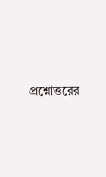প্রশ্নোত্তরের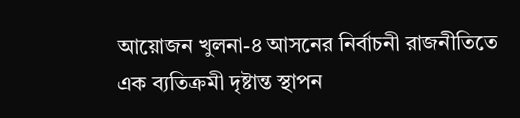আয়োজন খুলনা-৪ আসনের নির্বাচনী রাজনীতিতে এক ব্যতিক্রমী দৃষ্টান্ত স্থাপন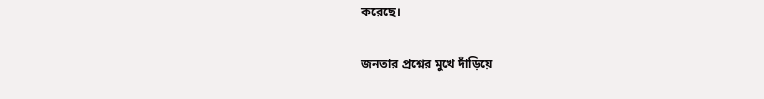করেছে।

জনতার প্রশ্নের মুখে দাঁড়িয়ে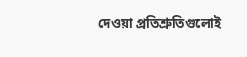দেওয়া প্রতিশ্রুতিগুলোই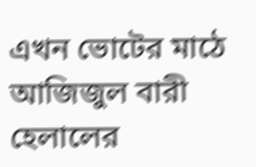এখন ভোটের মাঠে আজিজুল বারী হেলালের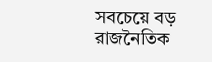সবচেয়ে বড় রাজনৈতিক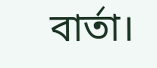বার্তা।